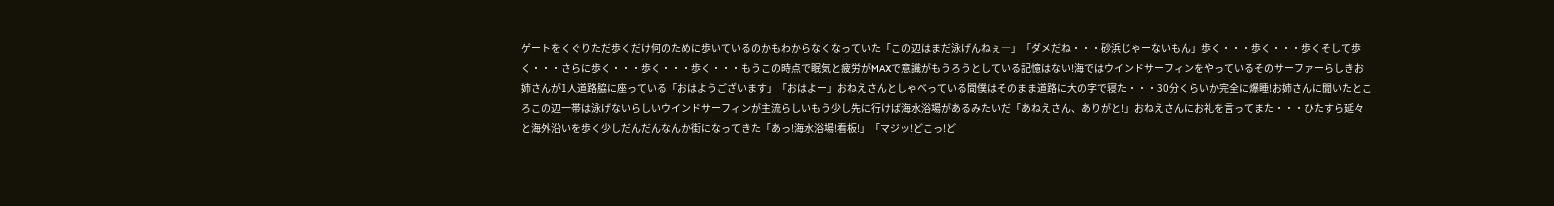ゲートをくぐりただ歩くだけ何のために歩いているのかもわからなくなっていた「この辺はまだ泳げんねぇ―」「ダメだね・・・砂浜じゃーないもん」歩く・・・歩く・・・歩くそして歩く・・・さらに歩く・・・歩く・・・歩く・・・もうこの時点で眠気と疲労がMAXで意識がもうろうとしている記憶はない!海ではウインドサーフィンをやっているそのサーファーらしきお姉さんが1人道路脇に座っている「おはようございます」「おはよー」おねえさんとしゃべっている間僕はそのまま道路に大の字で寝た・・・30分くらいか完全に爆睡!お姉さんに聞いたところこの辺一帯は泳げないらしいウインドサーフィンが主流らしいもう少し先に行けば海水浴場があるみたいだ「あねえさん、ありがと!」おねえさんにお礼を言ってまた・・・ひたすら延々と海外沿いを歩く少しだんだんなんか街になってきた「あっ!海水浴場!看板!」「マジッ!どこっ!ど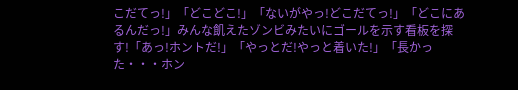こだてっ!」「どこどこ!」「ないがやっ!どこだてっ!」「どこにあるんだっ!」みんな飢えたゾンビみたいにゴールを示す看板を探す!「あっ!ホントだ!」「やっとだ!やっと着いた!」「長かった・・・ホン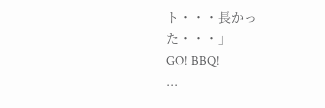ト・・・長かった・・・」
GO! BBQ!
...